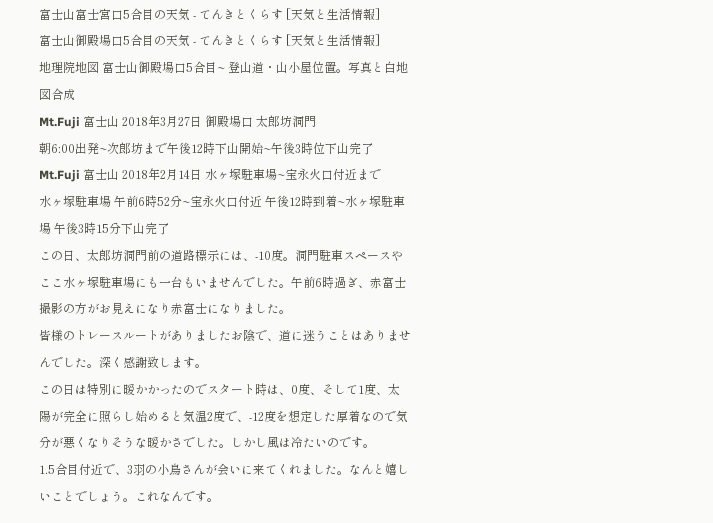富士山富士宮口5合目の天気 - てんきとくらす [天気と生活情報]
富士山御殿場口5合目の天気 - てんきとくらす [天気と生活情報]
地理院地図 富士山御殿場口5合目~ 登山道・山小屋位置。写真と白地図合成
Mt.Fuji 富士山 2018年3月27日 御殿場口 太郎坊洞門
朝6:00出発~次郎坊まで午後12時下山開始~午後3時位下山完了
Mt.Fuji 富士山 2018年2月14日 水ヶ塚駐車場~宝永火口付近まで
水ヶ塚駐車場 午前6時52分~宝永火口付近 午後12時到着~水ヶ塚駐車場 午後3時15分下山完了
この日、太郎坊洞門前の道路標示には、-10度。洞門駐車スペースやここ水ヶ塚駐車場にも一台もいませんでした。午前6時過ぎ、赤富士撮影の方がお見えになり赤富士になりました。
皆様のトレースルートがありましたお陰で、道に迷うことはありませんでした。深く感謝致します。
この日は特別に暖かかったのでスタート時は、0度、そして1度、太陽が完全に照らし始めると気温2度で、-12度を想定した厚着なので気分が悪くなりそうな暖かさでした。しかし風は冷たいのです。
1.5合目付近で、3羽の小鳥さんが会いに来てくれました。なんと嬉しいことでしょう。これなんです。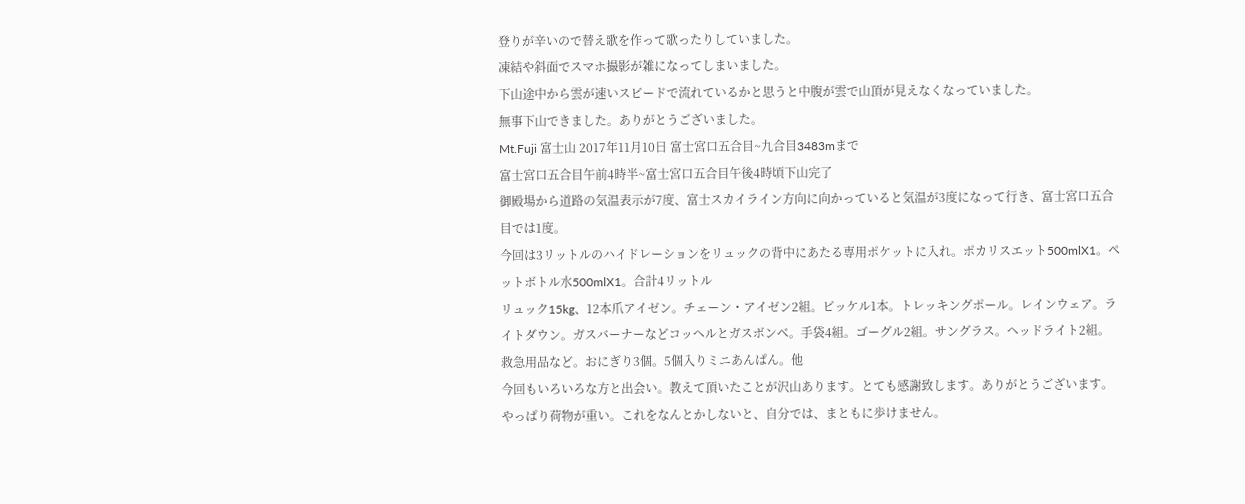登りが辛いので替え歌を作って歌ったりしていました。
凍結や斜面でスマホ撮影が雑になってしまいました。
下山途中から雲が速いスピードで流れているかと思うと中腹が雲で山頂が見えなくなっていました。
無事下山できました。ありがとうございました。
Mt.Fuji 富士山 2017年11月10日 富士宮口五合目~九合目3483mまで
富士宮口五合目午前4時半~富士宮口五合目午後4時頃下山完了
御殿場から道路の気温表示が7度、富士スカイライン方向に向かっていると気温が3度になって行き、富士宮口五合目では1度。
今回は3リットルのハイドレーションをリュックの背中にあたる専用ポケットに入れ。ポカリスエット500mlX1。ペットボトル水500mlX1。合計4リットル
リュック15kg、12本爪アイゼン。チェーン・アイゼン2組。ピッケル1本。トレッキングポール。レインウェア。ライトダウン。ガスバーナーなどコッヘルとガスボンベ。手袋4組。ゴーグル2組。サングラス。ヘッドライト2組。救急用品など。おにぎり3個。5個入りミニあんぱん。他
今回もいろいろな方と出会い。教えて頂いたことが沢山あります。とても感謝致します。ありがとうございます。
やっぱり荷物が重い。これをなんとかしないと、自分では、まともに歩けません。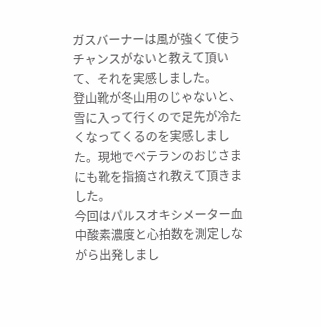ガスバーナーは風が強くて使うチャンスがないと教えて頂いて、それを実感しました。
登山靴が冬山用のじゃないと、雪に入って行くので足先が冷たくなってくるのを実感しました。現地でベテランのおじさまにも靴を指摘され教えて頂きました。
今回はパルスオキシメーター血中酸素濃度と心拍数を測定しながら出発しまし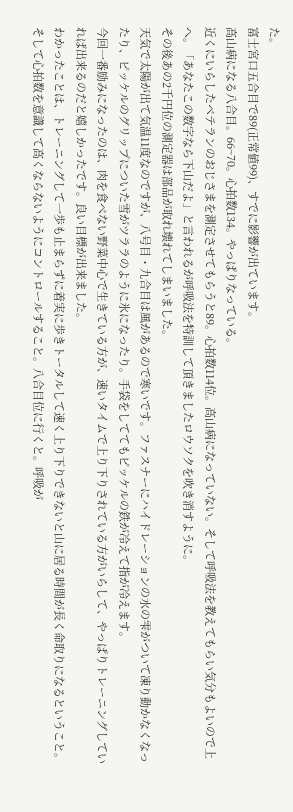た。
富士宮口五合目で89(正常値99)、すでに影響が出ています。
高山病になる八合目。66~70。心拍数134。やっぱりなっている。
近くにいらしたベテランのおじさまを測定させてもらうと89。心拍数114位。高山病になっていない。そして呼吸法を教えてもらい気分もよいので上へ。「あなたこの数字なら下山だよ」と言われるが呼吸法を特訓して頂きましたロウソクを吹き消すように。
その後あの2千円位の測定器は部品が取れ壊れてしまいました。
天気で太陽が出て気温11度なのですが、八号目・九合目は風があるので寒いです。ファスナーにハイドレーションの水の雫がついて凍り動かなくなったり、ピッケルのグリップについた雪がツララのように氷になったり。手袋をしててもピッケルの鉄が冷えて指が冷えます。
今回一番励みになったのは、肉を食べない野菜中心で生きている方が、速いタイムで上り下りされている方がいらして、やっぱりトレーニングしていれば出来るのだと嬉しかったです。良い目標が出来ました。
わかったことは、トレーニングして一歩も止まらずに着実に歩きトータルして速く上り下りできないと山に居る時間が長く命取りになるということ。そして心拍数を意識して高くならないようにコントロールすること。八合目位に行くと。呼吸が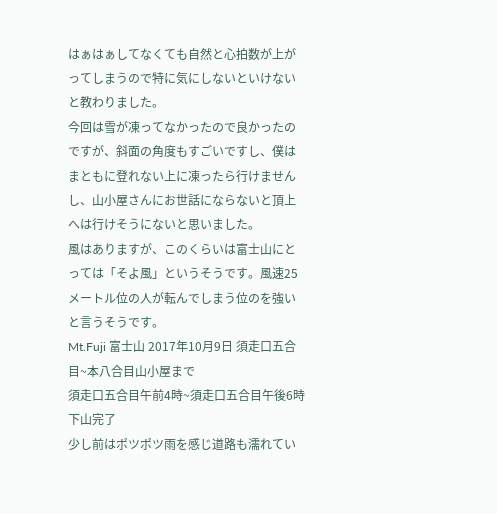はぁはぁしてなくても自然と心拍数が上がってしまうので特に気にしないといけないと教わりました。
今回は雪が凍ってなかったので良かったのですが、斜面の角度もすごいですし、僕はまともに登れない上に凍ったら行けませんし、山小屋さんにお世話にならないと頂上へは行けそうにないと思いました。
風はありますが、このくらいは富士山にとっては「そよ風」というそうです。風速25メートル位の人が転んでしまう位のを強いと言うそうです。
Mt.Fuji 富士山 2017年10月9日 須走口五合目~本八合目山小屋まで
須走口五合目午前4時~須走口五合目午後6時下山完了
少し前はポツポツ雨を感じ道路も濡れてい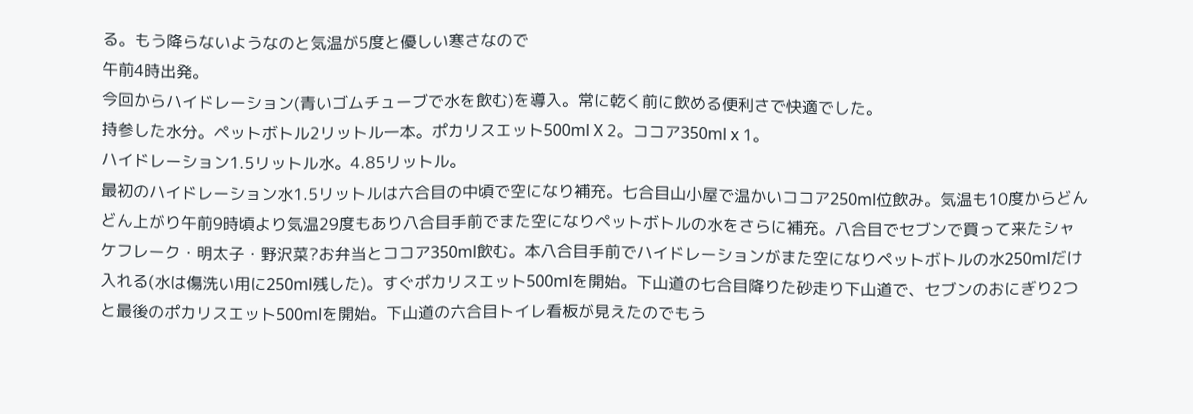る。もう降らないようなのと気温が5度と優しい寒さなので
午前4時出発。
今回からハイドレーション(青いゴムチューブで水を飲む)を導入。常に乾く前に飲める便利さで快適でした。
持参した水分。ペットボトル2リットル一本。ポカリスエット500ml X 2。ココア350ml x 1。
ハイドレーション1.5リットル水。4.85リットル。
最初のハイドレーション水1.5リットルは六合目の中頃で空になり補充。七合目山小屋で温かいココア250ml位飲み。気温も10度からどんどん上がり午前9時頃より気温29度もあり八合目手前でまた空になりペットボトルの水をさらに補充。八合目でセブンで買って来たシャケフレーク・明太子・野沢菜?お弁当とココア350ml飲む。本八合目手前でハイドレーションがまた空になりペットボトルの水250mlだけ入れる(水は傷洗い用に250ml残した)。すぐポカリスエット500mlを開始。下山道の七合目降りた砂走り下山道で、セブンのおにぎり2つと最後のポカリスエット500mlを開始。下山道の六合目トイレ看板が見えたのでもう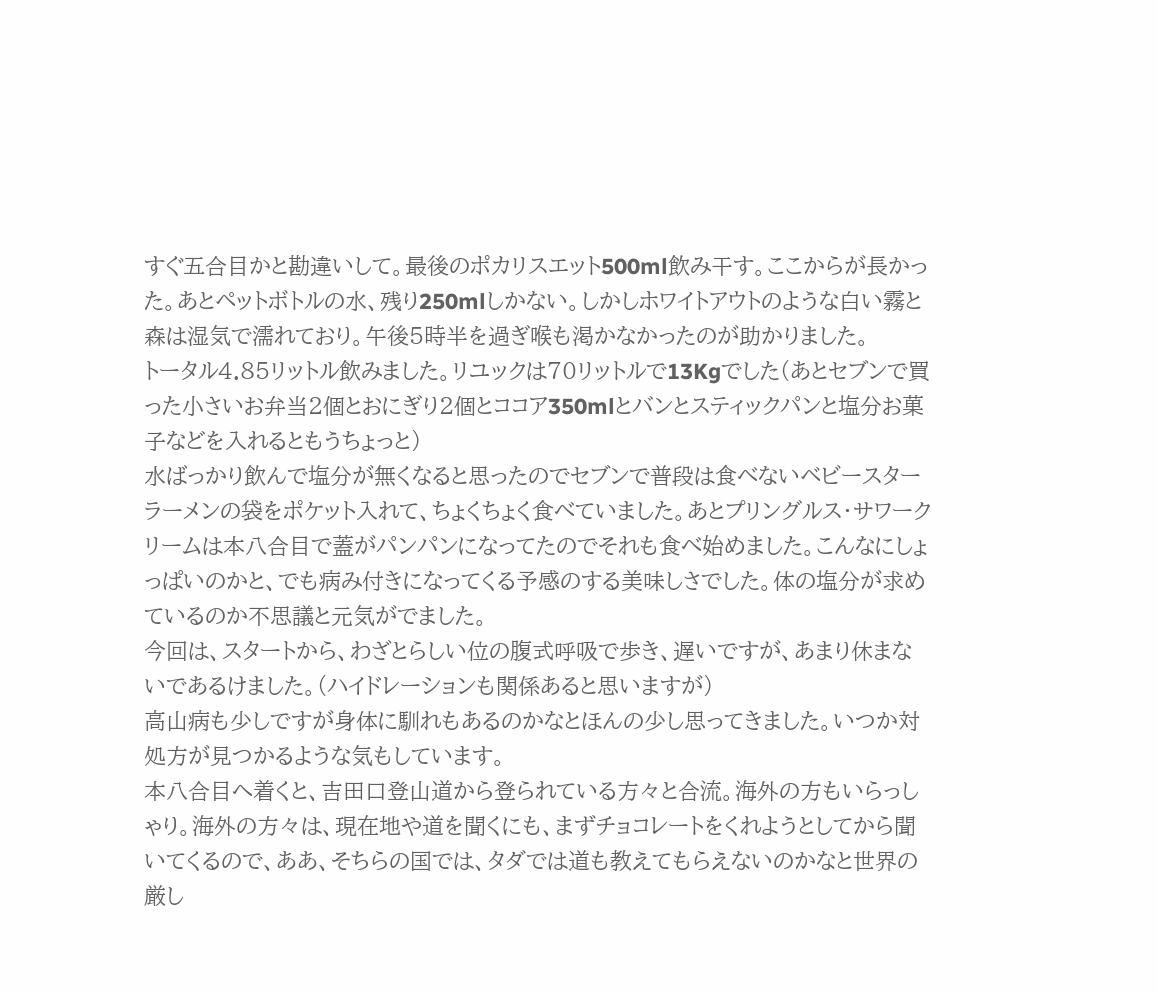すぐ五合目かと勘違いして。最後のポカリスエット500ml飲み干す。ここからが長かった。あとペットボトルの水、残り250mlしかない。しかしホワイトアウトのような白い霧と森は湿気で濡れており。午後5時半を過ぎ喉も渇かなかったのが助かりました。
トータル4.85リットル飲みました。リユックは70リットルで13Kgでした(あとセブンで買った小さいお弁当2個とおにぎり2個とココア350mlとバンとスティックパンと塩分お菓子などを入れるともうちょっと)
水ばっかり飲んで塩分が無くなると思ったのでセブンで普段は食べないベビースターラーメンの袋をポケット入れて、ちょくちょく食べていました。あとプリングルス・サワークリームは本八合目で蓋がパンパンになってたのでそれも食べ始めました。こんなにしょっぱいのかと、でも病み付きになってくる予感のする美味しさでした。体の塩分が求めているのか不思議と元気がでました。
今回は、スタートから、わざとらしい位の腹式呼吸で歩き、遅いですが、あまり休まないであるけました。(ハイドレーションも関係あると思いますが)
高山病も少しですが身体に馴れもあるのかなとほんの少し思ってきました。いつか対処方が見つかるような気もしています。
本八合目へ着くと、吉田口登山道から登られている方々と合流。海外の方もいらっしゃり。海外の方々は、現在地や道を聞くにも、まずチョコレートをくれようとしてから聞いてくるので、ああ、そちらの国では、タダでは道も教えてもらえないのかなと世界の厳し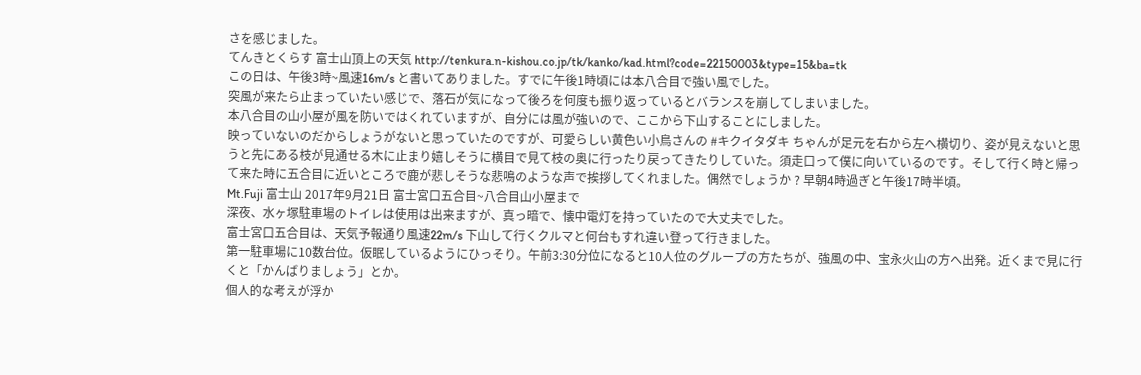さを感じました。
てんきとくらす 富士山頂上の天気 http://tenkura.n-kishou.co.jp/tk/kanko/kad.html?code=22150003&type=15&ba=tk
この日は、午後3時~風速16m/s と書いてありました。すでに午後1時頃には本八合目で強い風でした。
突風が来たら止まっていたい感じで、落石が気になって後ろを何度も振り返っているとバランスを崩してしまいました。
本八合目の山小屋が風を防いではくれていますが、自分には風が強いので、ここから下山することにしました。
映っていないのだからしょうがないと思っていたのですが、可愛らしい黄色い小鳥さんの #キクイタダキ ちゃんが足元を右から左へ横切り、姿が見えないと思うと先にある枝が見通せる木に止まり嬉しそうに横目で見て枝の奥に行ったり戻ってきたりしていた。須走口って僕に向いているのです。そして行く時と帰って来た時に五合目に近いところで鹿が悲しそうな悲鳴のような声で挨拶してくれました。偶然でしょうか ? 早朝4時過ぎと午後17時半頃。
Mt.Fuji 富士山 2017年9月21日 富士宮口五合目~八合目山小屋まで
深夜、水ヶ塚駐車場のトイレは使用は出来ますが、真っ暗で、懐中電灯を持っていたので大丈夫でした。
富士宮口五合目は、天気予報通り風速22m/s 下山して行くクルマと何台もすれ違い登って行きました。
第一駐車場に10数台位。仮眠しているようにひっそり。午前3:30分位になると10人位のグループの方たちが、強風の中、宝永火山の方へ出発。近くまで見に行くと「かんばりましょう」とか。
個人的な考えが浮か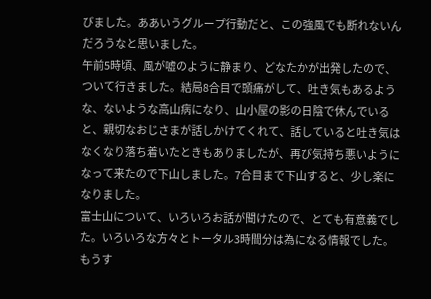びました。ああいうグループ行動だと、この強風でも断れないんだろうなと思いました。
午前5時頃、風が嘘のように静まり、どなたかが出発したので、ついて行きました。結局8合目で頭痛がして、吐き気もあるような、ないような高山病になり、山小屋の影の日陰で休んでいると、親切なおじさまが話しかけてくれて、話していると吐き気はなくなり落ち着いたときもありましたが、再び気持ち悪いようになって来たので下山しました。7合目まで下山すると、少し楽になりました。
富士山について、いろいろお話が聞けたので、とても有意義でした。いろいろな方々とトータル3時間分は為になる情報でした。
もうす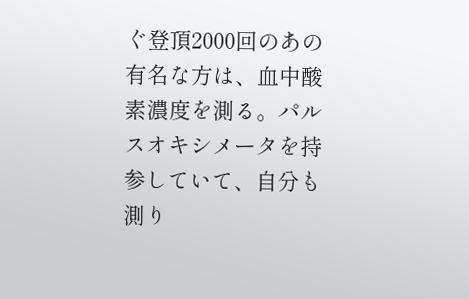ぐ登頂2000回のあの有名な方は、血中酸素濃度を測る。パルスオキシメータを持参していて、自分も測り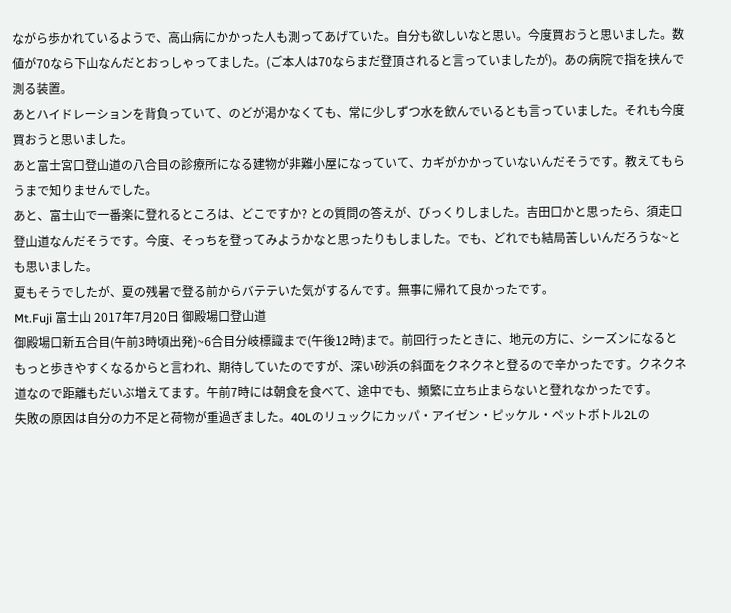ながら歩かれているようで、高山病にかかった人も測ってあげていた。自分も欲しいなと思い。今度買おうと思いました。数値が70なら下山なんだとおっしゃってました。(ご本人は70ならまだ登頂されると言っていましたが)。あの病院で指を挟んで測る装置。
あとハイドレーションを背負っていて、のどが渇かなくても、常に少しずつ水を飲んでいるとも言っていました。それも今度買おうと思いました。
あと富士宮口登山道の八合目の診療所になる建物が非難小屋になっていて、カギがかかっていないんだそうです。教えてもらうまで知りませんでした。
あと、富士山で一番楽に登れるところは、どこですか? との質問の答えが、びっくりしました。吉田口かと思ったら、須走口登山道なんだそうです。今度、そっちを登ってみようかなと思ったりもしました。でも、どれでも結局苦しいんだろうな~とも思いました。
夏もそうでしたが、夏の残暑で登る前からバテテいた気がするんです。無事に帰れて良かったです。
Mt.Fuji 富士山 2017年7月20日 御殿場口登山道
御殿場口新五合目(午前3時頃出発)~6合目分岐標識まで(午後12時)まで。前回行ったときに、地元の方に、シーズンになるともっと歩きやすくなるからと言われ、期待していたのですが、深い砂浜の斜面をクネクネと登るので辛かったです。クネクネ道なので距離もだいぶ増えてます。午前7時には朝食を食べて、途中でも、頻繁に立ち止まらないと登れなかったです。
失敗の原因は自分の力不足と荷物が重過ぎました。40Lのリュックにカッパ・アイゼン・ピッケル・ペットボトル2Lの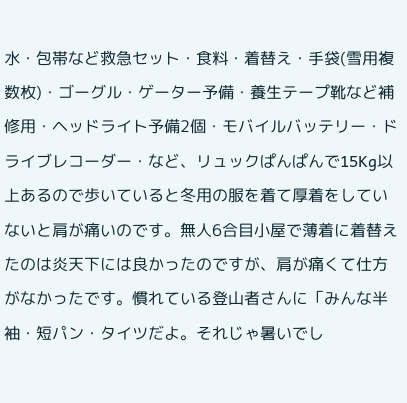水・包帯など救急セット・食料・着替え・手袋(雪用複数枚)・ゴーグル・ゲーター予備・養生テープ靴など補修用・ヘッドライト予備2個・モバイルバッテリー・ドライブレコーダー・など、リュックぱんぱんで15Kg以上あるので歩いていると冬用の服を着て厚着をしていないと肩が痛いのです。無人6合目小屋で薄着に着替えたのは炎天下には良かったのですが、肩が痛くて仕方がなかったです。慣れている登山者さんに「みんな半袖・短パン・タイツだよ。それじゃ暑いでし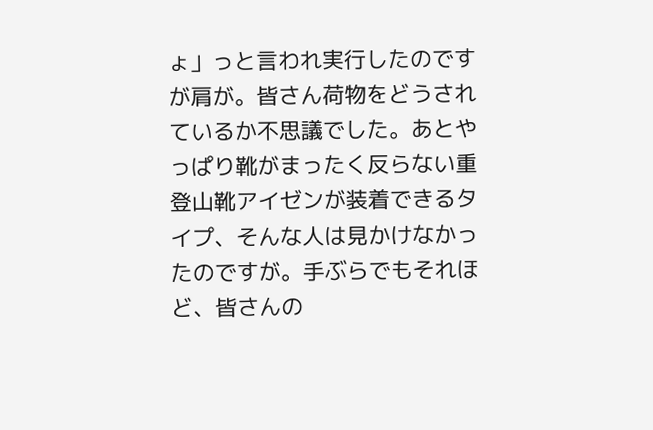ょ」っと言われ実行したのですが肩が。皆さん荷物をどうされているか不思議でした。あとやっぱり靴がまったく反らない重登山靴アイゼンが装着できるタイプ、そんな人は見かけなかったのですが。手ぶらでもそれほど、皆さんの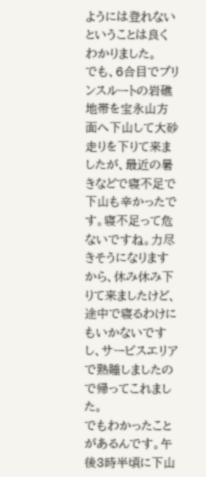ようには登れないということは良くわかりました。
でも、6合目でプリンスルートの岩礁地帯を宝永山方面へ下山して大砂走りを下りて来ましたが、最近の暑きなどで寝不足で下山も辛かったです。寝不足って危ないですね。力尽きそうになりますから、休み休み下りて来ましたけど、途中で寝るわけにもいかないですし、サービスエリアで熟睡しましたので帰ってこれました。
でもわかったことがあるんです。午後3時半頃に下山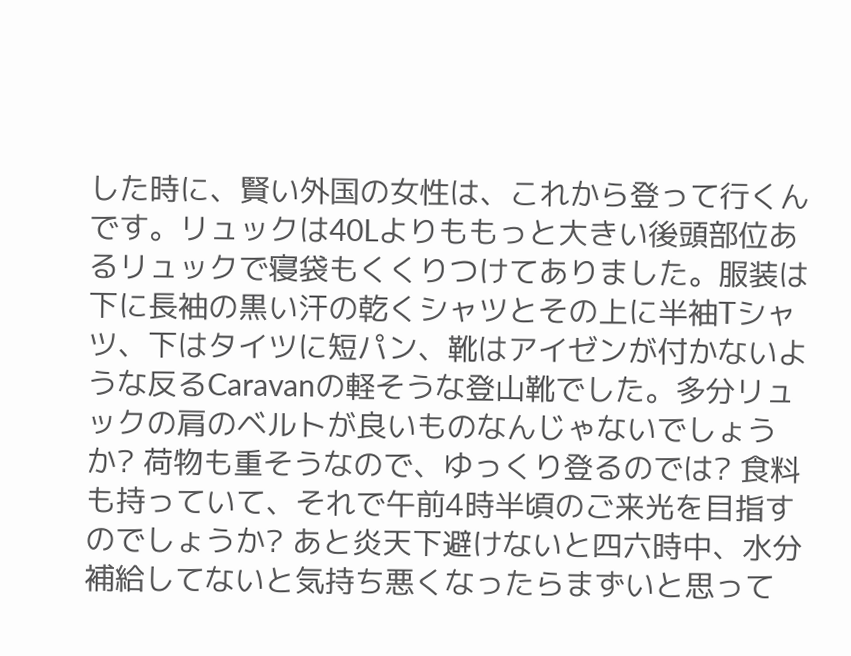した時に、賢い外国の女性は、これから登って行くんです。リュックは40Lよりももっと大きい後頭部位あるリュックで寝袋もくくりつけてありました。服装は下に長袖の黒い汗の乾くシャツとその上に半袖Tシャツ、下はタイツに短パン、靴はアイゼンが付かないような反るCaravanの軽そうな登山靴でした。多分リュックの肩のベルトが良いものなんじゃないでしょうか? 荷物も重そうなので、ゆっくり登るのでは? 食料も持っていて、それで午前4時半頃のご来光を目指すのでしょうか? あと炎天下避けないと四六時中、水分補給してないと気持ち悪くなったらまずいと思って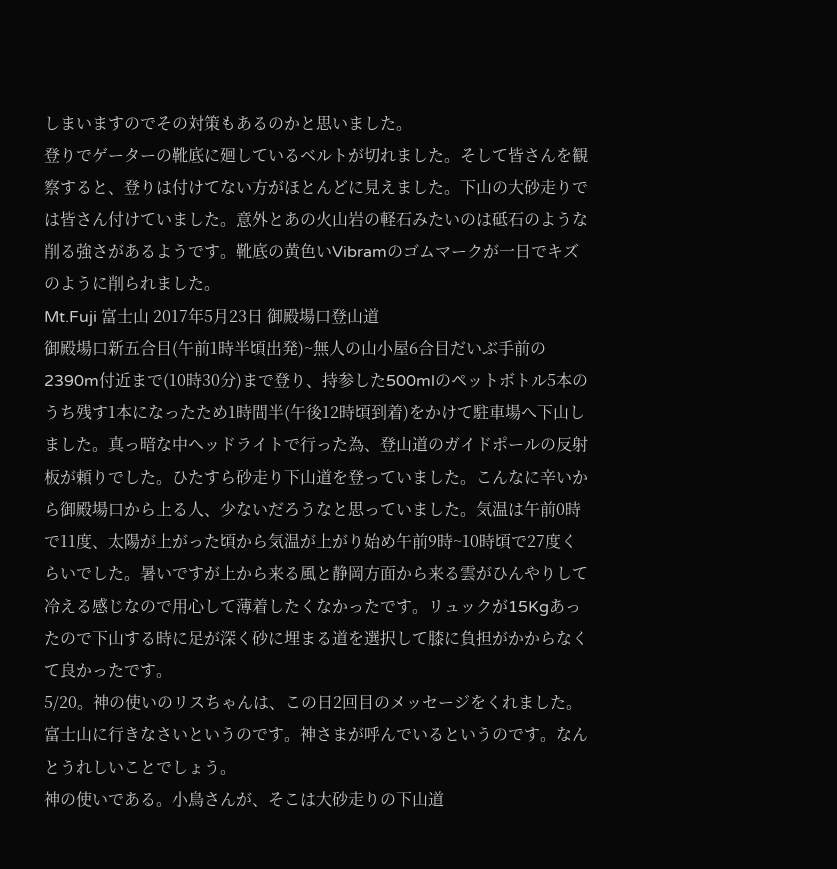しまいますのでその対策もあるのかと思いました。
登りでゲーターの靴底に廻しているベルトが切れました。そして皆さんを観察すると、登りは付けてない方がほとんどに見えました。下山の大砂走りでは皆さん付けていました。意外とあの火山岩の軽石みたいのは砥石のような削る強さがあるようです。靴底の黄色いVibramのゴムマークが一日でキズのように削られました。
Mt.Fuji 富士山 2017年5月23日 御殿場口登山道
御殿場口新五合目(午前1時半頃出発)~無人の山小屋6合目だいぶ手前の2390m付近まで(10時30分)まで登り、持参した500mlのペットボトル5本のうち残す1本になったため1時間半(午後12時頃到着)をかけて駐車場へ下山しました。真っ暗な中ヘッドライトで行った為、登山道のガイドポールの反射板が頼りでした。ひたすら砂走り下山道を登っていました。こんなに辛いから御殿場口から上る人、少ないだろうなと思っていました。気温は午前0時で11度、太陽が上がった頃から気温が上がり始め午前9時~10時頃で27度くらいでした。暑いですが上から来る風と静岡方面から来る雲がひんやりして冷える感じなので用心して薄着したくなかったです。リュックが15Kgあったので下山する時に足が深く砂に埋まる道を選択して膝に負担がかからなくて良かったです。
5/20。神の使いのリスちゃんは、この日2回目のメッセージをくれました。富士山に行きなさいというのです。神さまが呼んでいるというのです。なんとうれしいことでしょう。
神の使いである。小鳥さんが、そこは大砂走りの下山道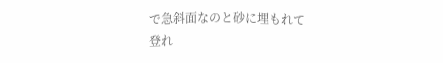で急斜面なのと砂に埋もれて
登れ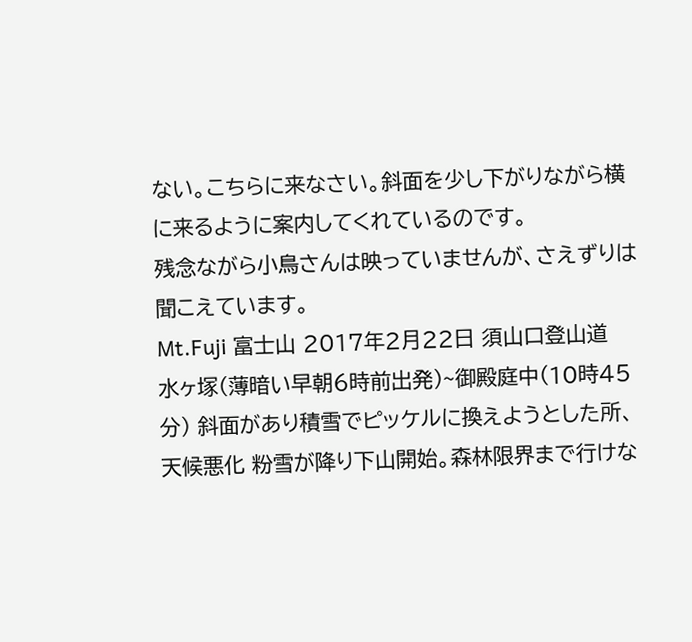ない。こちらに来なさい。斜面を少し下がりながら横に来るように案内してくれているのです。
残念ながら小鳥さんは映っていませんが、さえずりは聞こえています。
Mt.Fuji 富士山 2017年2月22日 須山口登山道
水ヶ塚(薄暗い早朝6時前出発)~御殿庭中(10時45分) 斜面があり積雪でピッケルに換えようとした所、
天候悪化 粉雪が降り下山開始。森林限界まで行けな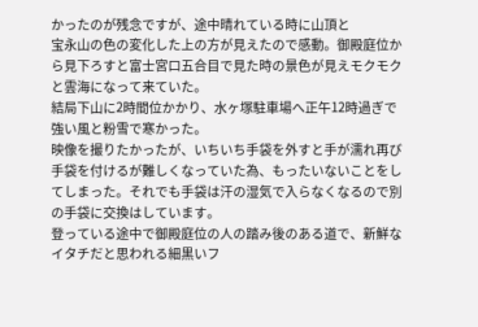かったのが残念ですが、途中晴れている時に山頂と
宝永山の色の変化した上の方が見えたので感動。御殿庭位から見下ろすと富士宮口五合目で見た時の景色が見えモクモクと雲海になって来ていた。
結局下山に2時間位かかり、水ヶ塚駐車場へ正午12時過ぎで強い風と粉雪で寒かった。
映像を撮りたかったが、いちいち手袋を外すと手が濡れ再び手袋を付けるが難しくなっていた為、もったいないことをしてしまった。それでも手袋は汗の湿気で入らなくなるので別の手袋に交換はしています。
登っている途中で御殿庭位の人の踏み後のある道で、新鮮なイタチだと思われる細黒いフ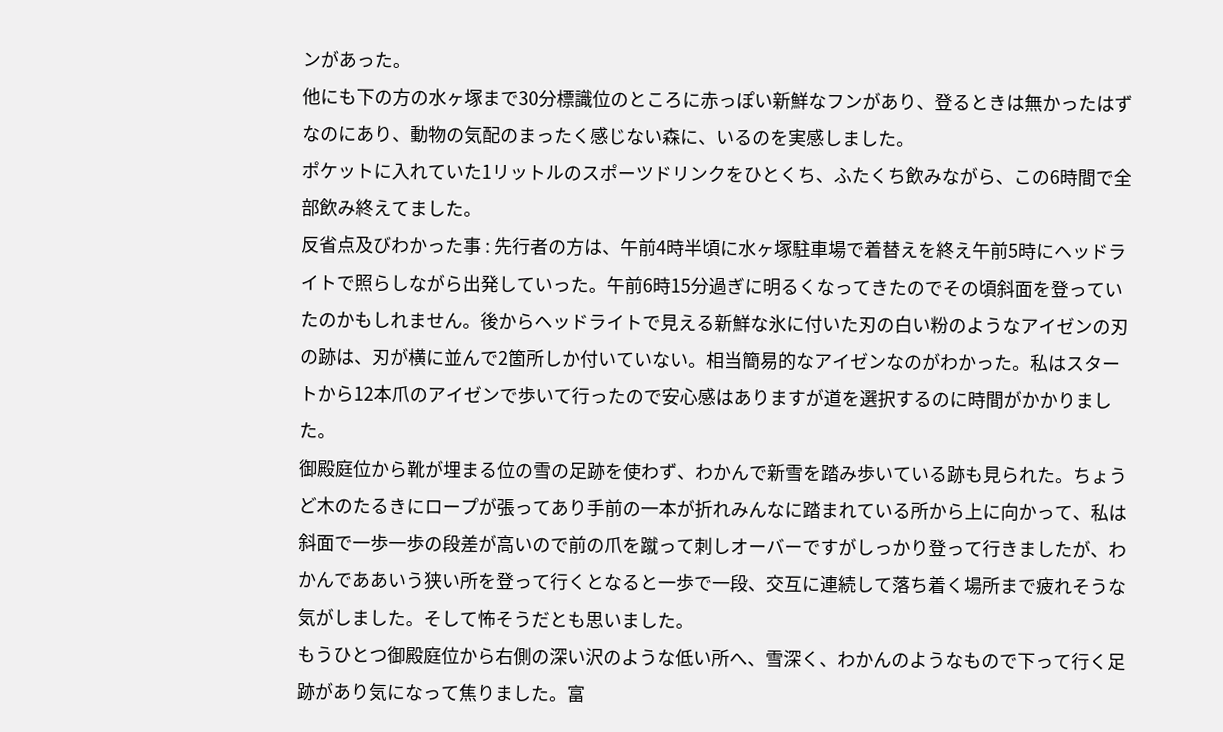ンがあった。
他にも下の方の水ヶ塚まで30分標識位のところに赤っぽい新鮮なフンがあり、登るときは無かったはずなのにあり、動物の気配のまったく感じない森に、いるのを実感しました。
ポケットに入れていた1リットルのスポーツドリンクをひとくち、ふたくち飲みながら、この6時間で全部飲み終えてました。
反省点及びわかった事 : 先行者の方は、午前4時半頃に水ヶ塚駐車場で着替えを終え午前5時にヘッドライトで照らしながら出発していった。午前6時15分過ぎに明るくなってきたのでその頃斜面を登っていたのかもしれません。後からヘッドライトで見える新鮮な氷に付いた刃の白い粉のようなアイゼンの刃の跡は、刃が横に並んで2箇所しか付いていない。相当簡易的なアイゼンなのがわかった。私はスタートから12本爪のアイゼンで歩いて行ったので安心感はありますが道を選択するのに時間がかかりました。
御殿庭位から靴が埋まる位の雪の足跡を使わず、わかんで新雪を踏み歩いている跡も見られた。ちょうど木のたるきにロープが張ってあり手前の一本が折れみんなに踏まれている所から上に向かって、私は斜面で一歩一歩の段差が高いので前の爪を蹴って刺しオーバーですがしっかり登って行きましたが、わかんでああいう狭い所を登って行くとなると一歩で一段、交互に連続して落ち着く場所まで疲れそうな気がしました。そして怖そうだとも思いました。
もうひとつ御殿庭位から右側の深い沢のような低い所へ、雪深く、わかんのようなもので下って行く足跡があり気になって焦りました。富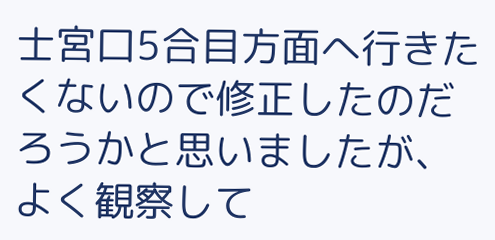士宮口5合目方面へ行きたくないので修正したのだろうかと思いましたが、よく観察して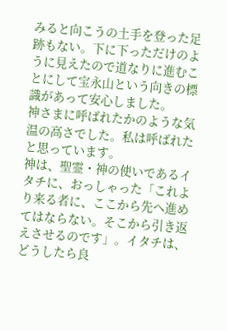みると向こうの土手を登った足跡もない。下に下っただけのように見えたので道なりに進むことにして宝永山という向きの標識があって安心しました。
神さまに呼ばれたかのような気温の高さでした。私は呼ばれたと思っています。
神は、聖霊・神の使いであるイタチに、おっしゃった「これより来る者に、ここから先へ進めてはならない。そこから引き返えさせるのです」。イタチは、どうしたら良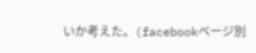いか考えた。(facebookベージ別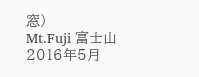窓)
Mt.Fuji 富士山 2016年5月